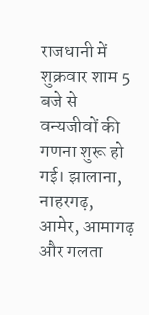राजधानी में शुक्रवार शाम 5 बजे से वन्यजीवों की गणना शुरू हो गई। झालाना, नाहरगढ़, आमेर, आमागढ़ और गलता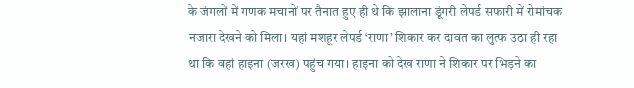के जंगलों में गणक मचानों पर तैनात हुए ही थे कि झालाना डूंगरी लेपर्ड सफारी में रोमांचक नजारा देखने को मिला। यहां मशहूर लेपर्ड ‘राणा’ शिकार कर दावत का लुत्फ उठा ही रहा था कि वहां हाइना (जरख) पहुंच गया। हाइना को देख राणा ने शिकार पर भिड़ने का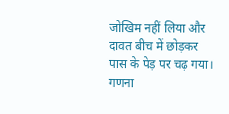जोखिम नहीं लिया और दावत बीच में छोड़कर पास के पेड़ पर चढ़ गया। गणना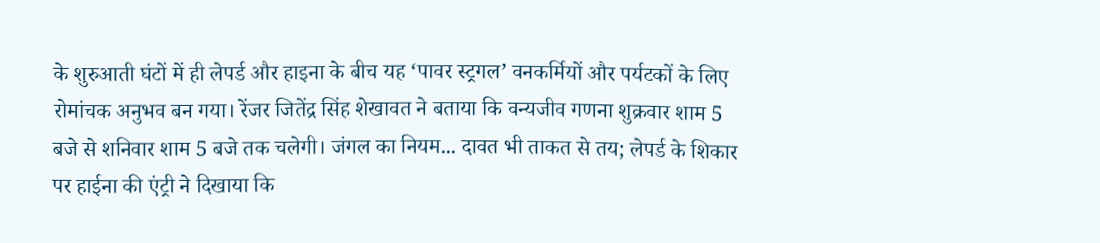के शुरुआती घंटों में ही लेपर्ड और हाइना के बीच यह ‘पावर स्ट्रगल’ वनकर्मियों और पर्यटकों के लिए रोमांचक अनुभव बन गया। रेंजर जितेंद्र सिंह शेखावत ने बताया कि वन्यजीव गणना शुक्रवार शाम 5 बजे से शनिवार शाम 5 बजे तक चलेगी। जंगल का नियम... दावत भी ताकत से तय; लेपर्ड के शिकार पर हाईना की एंट्री ने दिखाया कि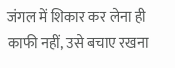जंगल में शिकार कर लेना ही काफी नहीं, उसे बचाए रखना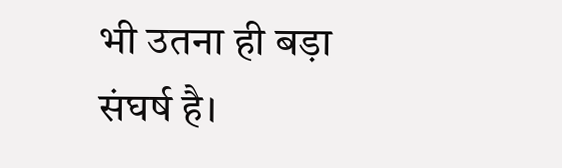भी उतना ही बड़ा संघर्ष है।